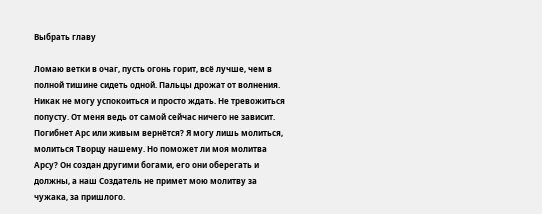Выбрать главу

Ломаю ветки в очаг, пусть огонь горит, всё лучше, чем в полной тишине сидеть одной. Пальцы дрожат от волнения. Никак не могу успокоиться и просто ждать. Не тревожиться попусту. От меня ведь от самой сейчас ничего не зависит. Погибнет Арс или живым вернётся? Я могу лишь молиться, молиться Творцу нашему. Но поможет ли моя молитва Арсу? Он создан другими богами, его они оберегать и должны, а наш Создатель не примет мою молитву за чужака, за пришлого.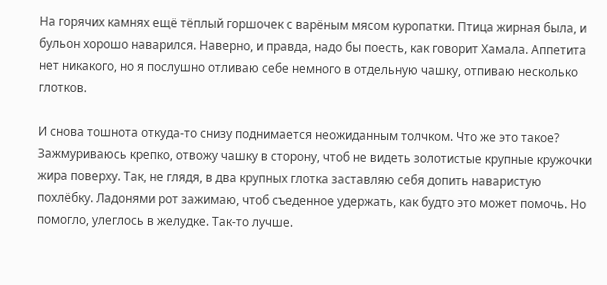На горячих камнях ещё тёплый горшочек с варёным мясом куропатки. Птица жирная была, и бульон хорошо наварился. Наверно, и правда, надо бы поесть, как говорит Хамала. Аппетита нет никакого, но я послушно отливаю себе немного в отдельную чашку, отпиваю несколько глотков.

И снова тошнота откуда-то снизу поднимается неожиданным толчком. Что же это такое? Зажмуриваюсь крепко, отвожу чашку в сторону, чтоб не видеть золотистые крупные кружочки жира поверху. Так, не глядя, в два крупных глотка заставляю себя допить наваристую похлёбку. Ладонями рот зажимаю, чтоб съеденное удержать, как будто это может помочь. Но помогло, улеглось в желудке. Так-то лучше.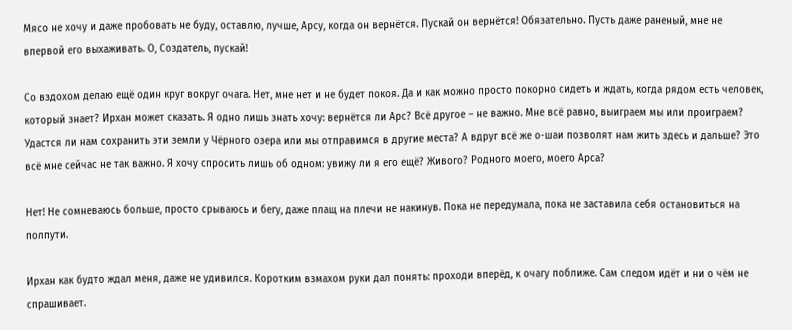Мясо не хочу и даже пробовать не буду, оставлю, лучше, Арсу, когда он вернётся. Пускай он вернётся! Обязательно. Пусть даже раненый, мне не впервой его выхаживать. О, Создатель, пускай!

Со вздохом делаю ещё один круг вокруг очага. Нет, мне нет и не будет покоя. Да и как можно просто покорно сидеть и ждать, когда рядом есть человек, который знает? Ирхан может сказать. Я одно лишь знать хочу: вернётся ли Арс? Всё другое – не важно. Мне всё равно, выиграем мы или проиграем? Удастся ли нам сохранить эти земли у Чёрного озера или мы отправимся в другие места? А вдруг всё же о-шаи позволят нам жить здесь и дальше? Это всё мне сейчас не так важно. Я хочу спросить лишь об одном: увижу ли я его ещё? Живого? Родного моего, моего Арса?

Нет! Не сомневаюсь больше, просто срываюсь и бегу, даже плащ на плечи не накинув. Пока не передумала, пока не заставила себя остановиться на полпути.

Ирхан как будто ждал меня, даже не удивился. Коротким взмахом руки дал понять: проходи вперёд, к очагу поближе. Сам следом идёт и ни о чём не спрашивает.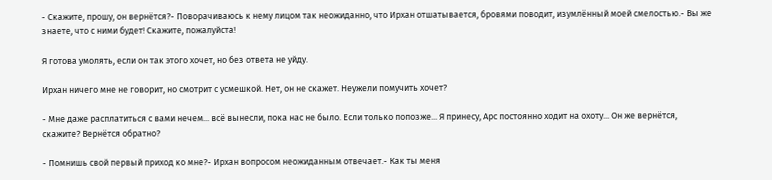- Скажите, прошу, он вернётся?- Поворачиваюсь к нему лицом так неожиданно, что Ирхан отшатывается, бровями поводит, изумлённый моей смелостью.- Вы же знаете, что с ними будет! Скажите, пожалуйста!

Я готова умолять, если он так этого хочет, но без ответа не уйду.

Ирхан ничего мне не говорит, но смотрит с усмешкой. Нет, он не скажет. Неужели помучить хочет?

- Мне даже расплатиться с вами нечем... всё вынесли, пока нас не было. Если только попозже... Я принесу, Арс постоянно ходит на охоту... Он же вернётся, скажите? Вернётся обратно?

- Помнишь свой первый приход ко мне?- Ирхан вопросом неожиданным отвечает.- Как ты меня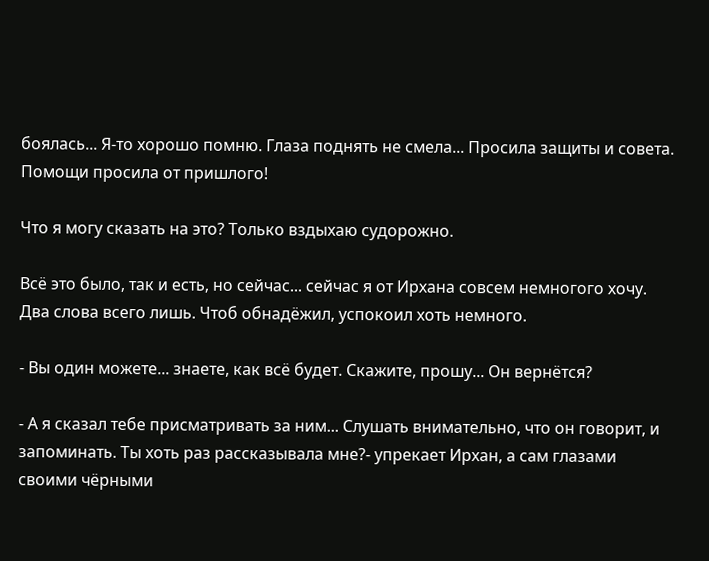боялась... Я-то хорошо помню. Глаза поднять не смела... Просила защиты и совета. Помощи просила от пришлого!

Что я могу сказать на это? Только вздыхаю судорожно.

Всё это было, так и есть, но сейчас... сейчас я от Ирхана совсем немногого хочу. Два слова всего лишь. Чтоб обнадёжил, успокоил хоть немного.

- Вы один можете... знаете, как всё будет. Скажите, прошу... Он вернётся?

- А я сказал тебе присматривать за ним... Слушать внимательно, что он говорит, и запоминать. Ты хоть раз рассказывала мне?- упрекает Ирхан, а сам глазами своими чёрными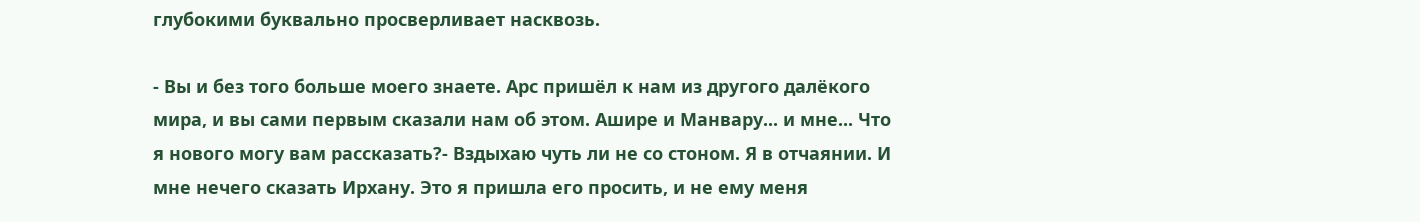глубокими буквально просверливает насквозь.

- Вы и без того больше моего знаете. Арс пришёл к нам из другого далёкого мира, и вы сами первым сказали нам об этом. Ашире и Манвару... и мне... Что я нового могу вам рассказать?- Вздыхаю чуть ли не со стоном. Я в отчаянии. И мне нечего сказать Ирхану. Это я пришла его просить, и не ему меня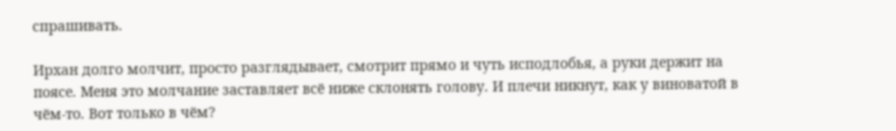спрашивать.

Ирхан долго молчит, просто разглядывает, смотрит прямо и чуть исподлобья, а руки держит на поясе. Меня это молчание заставляет всё ниже склонять голову. И плечи никнут, как у виноватой в чём-то. Вот только в чём?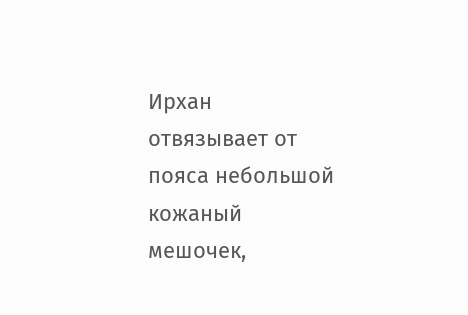Ирхан отвязывает от пояса небольшой кожаный мешочек,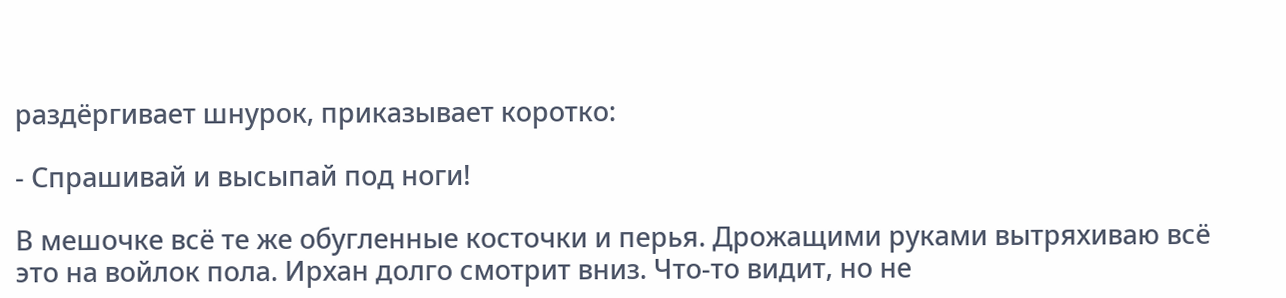раздёргивает шнурок, приказывает коротко:

- Спрашивай и высыпай под ноги!

В мешочке всё те же обугленные косточки и перья. Дрожащими руками вытряхиваю всё это на войлок пола. Ирхан долго смотрит вниз. Что-то видит, но не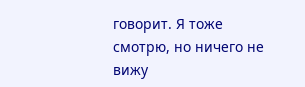говорит. Я тоже смотрю, но ничего не вижу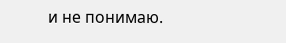и не понимаю.